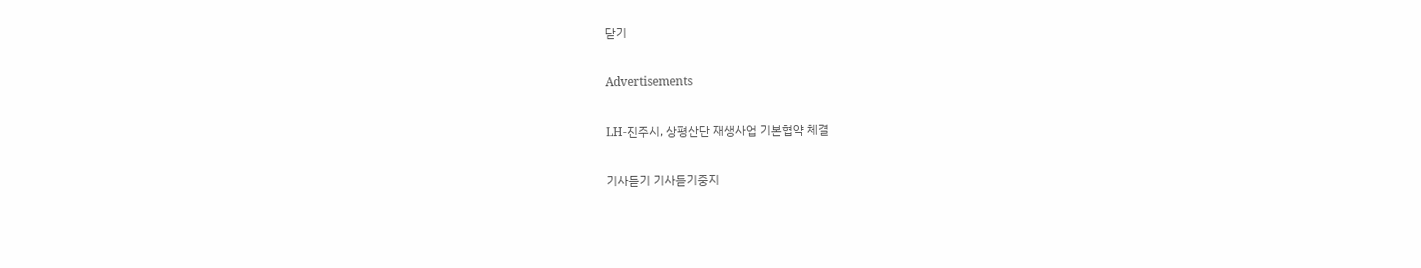닫기

Advertisements

LH-진주시, 상평산단 재생사업 기본협약 체결

기사듣기 기사듣기중지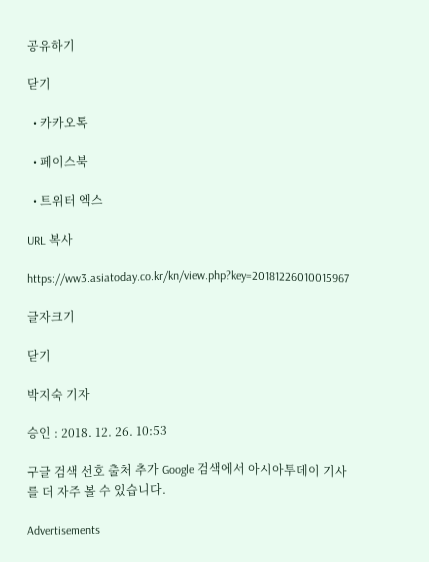공유하기

닫기

  • 카카오톡

  • 페이스북

  • 트위터 엑스

URL 복사

https://ww3.asiatoday.co.kr/kn/view.php?key=20181226010015967

글자크기

닫기

박지숙 기자

승인 : 2018. 12. 26. 10:53

구글 검색 선호 출처 추가 Google 검색에서 아시아투데이 기사를 더 자주 볼 수 있습니다.

Advertisements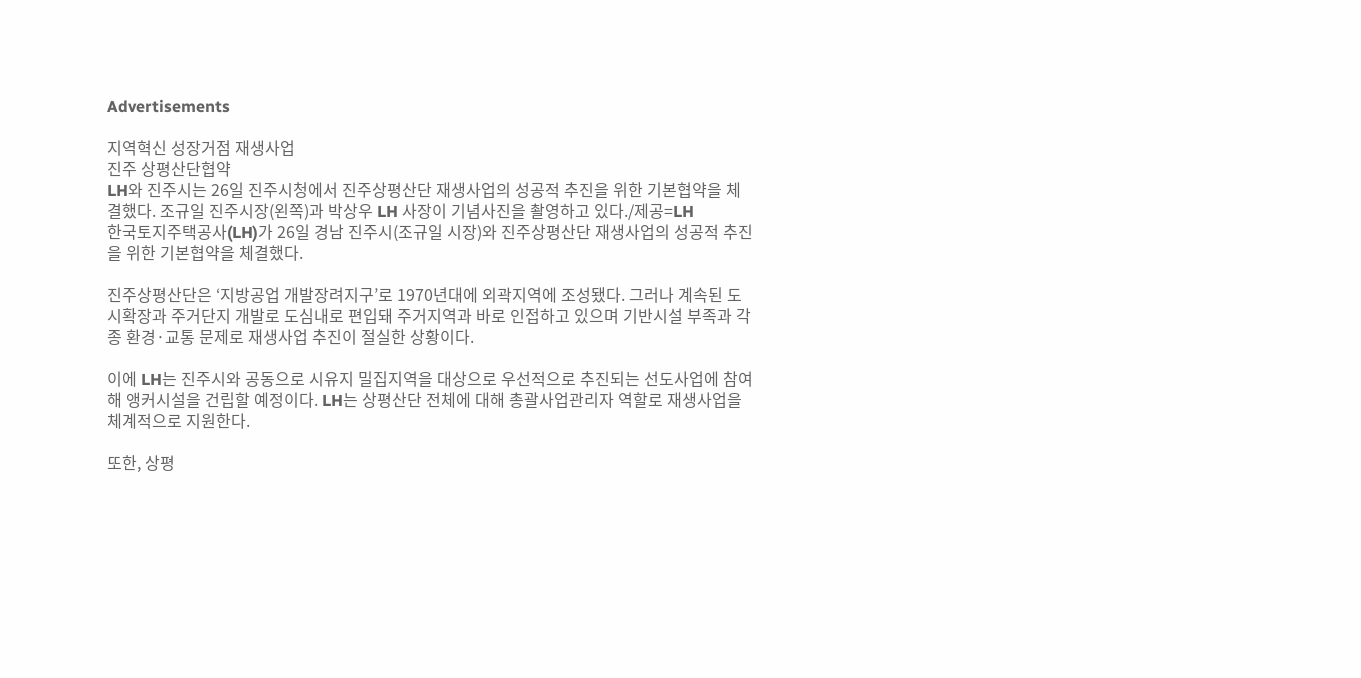Advertisements

지역혁신 성장거점 재생사업
진주 상평산단협약
LH와 진주시는 26일 진주시청에서 진주상평산단 재생사업의 성공적 추진을 위한 기본협약을 체결했다. 조규일 진주시장(왼쪽)과 박상우 LH 사장이 기념사진을 촬영하고 있다./제공=LH
한국토지주택공사(LH)가 26일 경남 진주시(조규일 시장)와 진주상평산단 재생사업의 성공적 추진을 위한 기본협약을 체결했다.

진주상평산단은 ‘지방공업 개발장려지구’로 1970년대에 외곽지역에 조성됐다. 그러나 계속된 도시확장과 주거단지 개발로 도심내로 편입돼 주거지역과 바로 인접하고 있으며 기반시설 부족과 각종 환경·교통 문제로 재생사업 추진이 절실한 상황이다.

이에 LH는 진주시와 공동으로 시유지 밀집지역을 대상으로 우선적으로 추진되는 선도사업에 참여해 앵커시설을 건립할 예정이다. LH는 상평산단 전체에 대해 총괄사업관리자 역할로 재생사업을 체계적으로 지원한다.

또한, 상평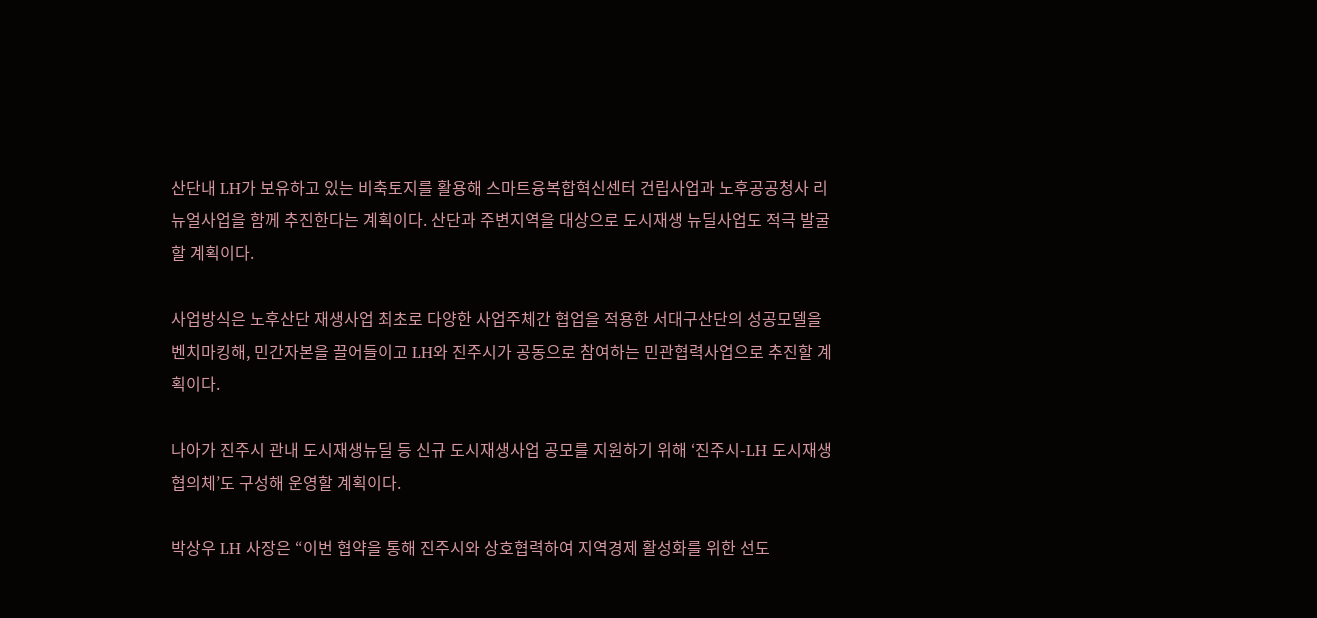산단내 LH가 보유하고 있는 비축토지를 활용해 스마트융복합혁신센터 건립사업과 노후공공청사 리뉴얼사업을 함께 추진한다는 계획이다. 산단과 주변지역을 대상으로 도시재생 뉴딜사업도 적극 발굴할 계획이다.

사업방식은 노후산단 재생사업 최초로 다양한 사업주체간 협업을 적용한 서대구산단의 성공모델을 벤치마킹해, 민간자본을 끌어들이고 LH와 진주시가 공동으로 참여하는 민관협력사업으로 추진할 계획이다.

나아가 진주시 관내 도시재생뉴딜 등 신규 도시재생사업 공모를 지원하기 위해 ‘진주시-LH 도시재생협의체’도 구성해 운영할 계획이다.

박상우 LH 사장은 “이번 협약을 통해 진주시와 상호협력하여 지역경제 활성화를 위한 선도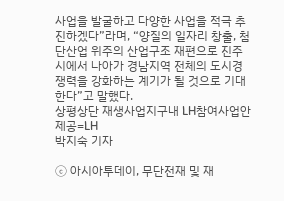사업을 발굴하고 다양한 사업을 적극 추진하겠다”라며, “양질의 일자리 창출, 첨단산업 위주의 산업구조 재편으로 진주시에서 나아가 경남지역 전체의 도시경쟁력을 강화하는 계기가 될 것으로 기대한다”고 말했다.
상평상단 재생사업지구내 LH참여사업안
제공=LH
박지숙 기자

ⓒ 아시아투데이, 무단전재 및 재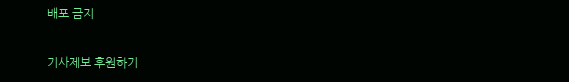배포 금지

기사제보 후원하기